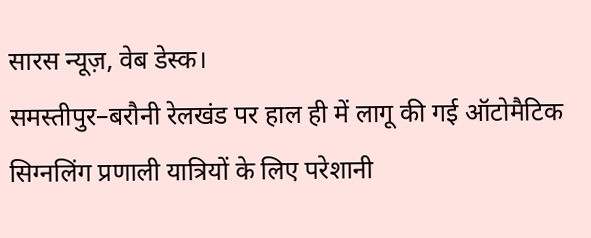सारस न्यूज़, वेब डेस्क।
समस्तीपुर–बरौनी रेलखंड पर हाल ही में लागू की गई ऑटोमैटिक सिग्नलिंग प्रणाली यात्रियों के लिए परेशानी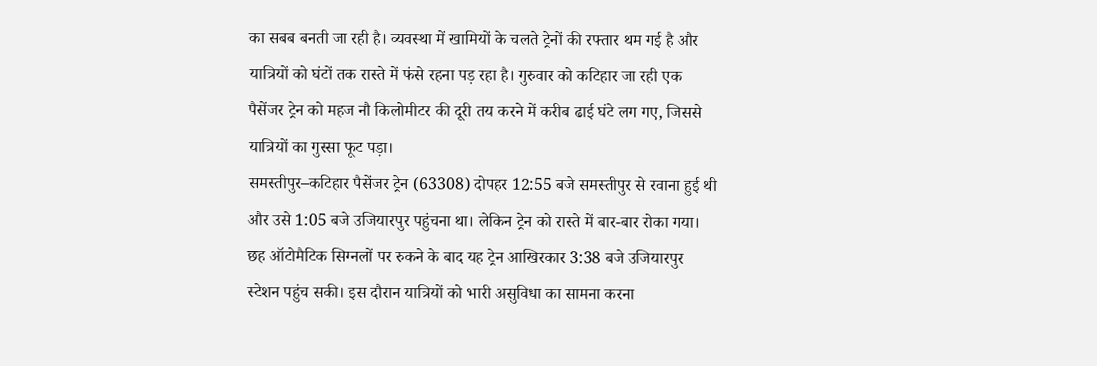का सबब बनती जा रही है। व्यवस्था में खामियों के चलते ट्रेनों की रफ्तार थम गई है और यात्रियों को घंटों तक रास्ते में फंसे रहना पड़ रहा है। गुरुवार को कटिहार जा रही एक पैसेंजर ट्रेन को महज नौ किलोमीटर की दूरी तय करने में करीब ढाई घंटे लग गए, जिससे यात्रियों का गुस्सा फूट पड़ा।
समस्तीपुर–कटिहार पैसेंजर ट्रेन (63308) दोपहर 12:55 बजे समस्तीपुर से रवाना हुई थी और उसे 1:05 बजे उजियारपुर पहुंचना था। लेकिन ट्रेन को रास्ते में बार-बार रोका गया। छह ऑटोमैटिक सिग्नलों पर रुकने के बाद यह ट्रेन आखिरकार 3:38 बजे उजियारपुर स्टेशन पहुंच सकी। इस दौरान यात्रियों को भारी असुविधा का सामना करना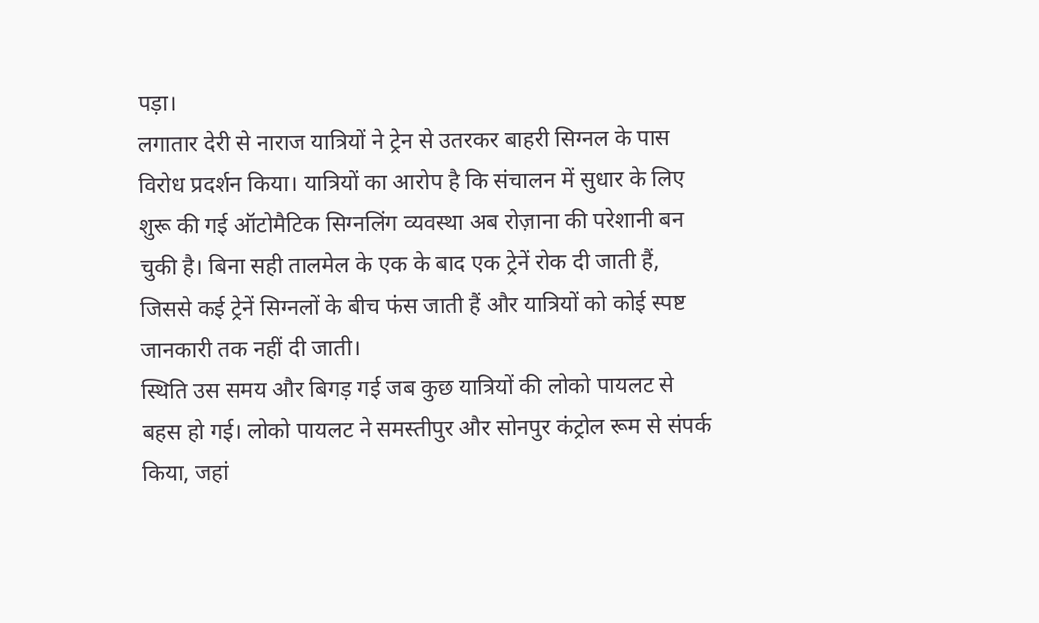पड़ा।
लगातार देरी से नाराज यात्रियों ने ट्रेन से उतरकर बाहरी सिग्नल के पास विरोध प्रदर्शन किया। यात्रियों का आरोप है कि संचालन में सुधार के लिए शुरू की गई ऑटोमैटिक सिग्नलिंग व्यवस्था अब रोज़ाना की परेशानी बन चुकी है। बिना सही तालमेल के एक के बाद एक ट्रेनें रोक दी जाती हैं, जिससे कई ट्रेनें सिग्नलों के बीच फंस जाती हैं और यात्रियों को कोई स्पष्ट जानकारी तक नहीं दी जाती।
स्थिति उस समय और बिगड़ गई जब कुछ यात्रियों की लोको पायलट से बहस हो गई। लोको पायलट ने समस्तीपुर और सोनपुर कंट्रोल रूम से संपर्क किया, जहां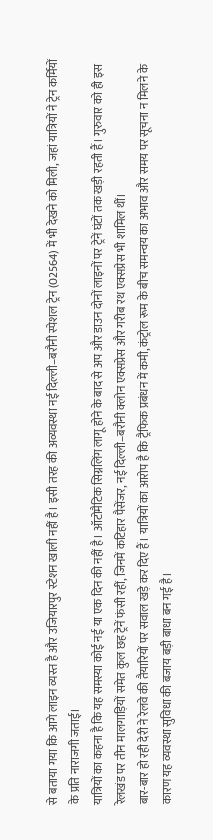से बताया गया कि आगे लाइन व्यस्त है और उजियारपुर स्टेशन खाली नहीं है। इसी तरह की अव्यवस्था नई दिल्ली–बरौनी स्पेशल ट्रेन (02564) में भी देखने को मिली, जहां यात्रियों ने ट्रेन कर्मियों के प्रति नाराजगी जताई।
यात्रियों का कहना है कि यह समस्या कोई नई या एक दिन की नहीं है। ऑटोमैटिक सिग्नलिंग लागू होने के बाद से अप और डाउन दोनों लाइनों पर ट्रेनें घंटों तक खड़ी रहती हैं। गुरुवार को ही इस रेलखंड पर तीन मालगाड़ियों समेत कुल छह ट्रेनें फंसी रहीं, जिनमें कटिहार पैसेंजर, नई दिल्ली–बरौनी क्लोन एक्सप्रेस और गरीब रथ एक्सप्रेस भी शामिल थीं।
बार-बार हो रही देरी ने रेलवे की तैयारियों पर सवाल खड़े कर दिए हैं। यात्रियों का आरोप है कि ट्रैफिक प्रबंधन में कमी, कंट्रोल रूम के बीच समन्वय का अभाव और समय पर सूचना न मिलने के कारण यह व्यवस्था सुविधा की बजाय बड़ी बाधा बन गई है।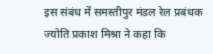इस संबंध में समस्तीपुर मंडल रेल प्रबंधक ज्योति प्रकाश मिश्रा ने कहा कि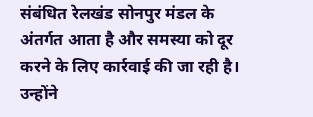संबंधित रेलखंड सोनपुर मंडल के अंतर्गत आता है और समस्या को दूर करने के लिए कार्रवाई की जा रही है। उन्होंने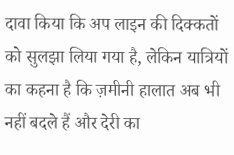दावा किया कि अप लाइन की दिक्कतों को सुलझा लिया गया है, लेकिन यात्रियों का कहना है कि ज़मीनी हालात अब भी नहीं बदले हैं और देरी का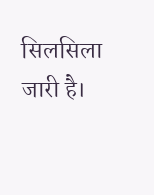सिलसिला जारी है।